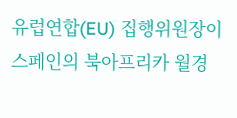유럽연합(EU) 집행위원장이 스페인의 북아프리카 월경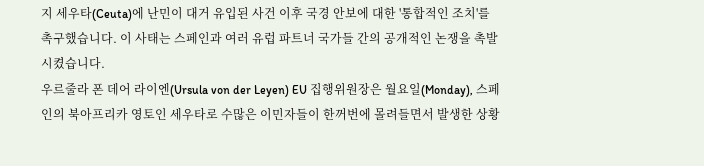지 세우타(Ceuta)에 난민이 대거 유입된 사건 이후 국경 안보에 대한 '통합적인 조치'를 촉구했습니다. 이 사태는 스페인과 여러 유럽 파트너 국가들 간의 공개적인 논쟁을 촉발시켰습니다.
우르줄라 폰 데어 라이엔(Ursula von der Leyen) EU 집행위원장은 월요일(Monday), 스페인의 북아프리카 영토인 세우타로 수많은 이민자들이 한꺼번에 몰려들면서 발생한 상황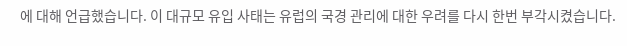에 대해 언급했습니다. 이 대규모 유입 사태는 유럽의 국경 관리에 대한 우려를 다시 한번 부각시켰습니다.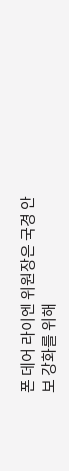폰 데어 라이엔 위원장은 국경 안보 강화를 위해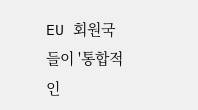EU 회원국들이 '통합적인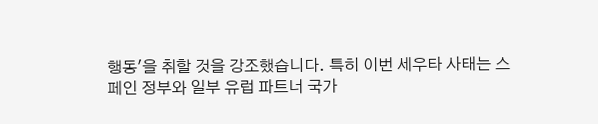행동'을 취할 것을 강조했습니다. 특히 이번 세우타 사태는 스페인 정부와 일부 유럽 파트너 국가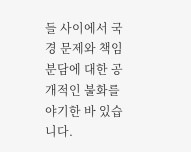들 사이에서 국경 문제와 책임 분담에 대한 공개적인 불화를 야기한 바 있습니다.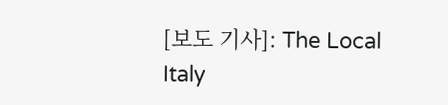[보도 기사]: The Local Italy